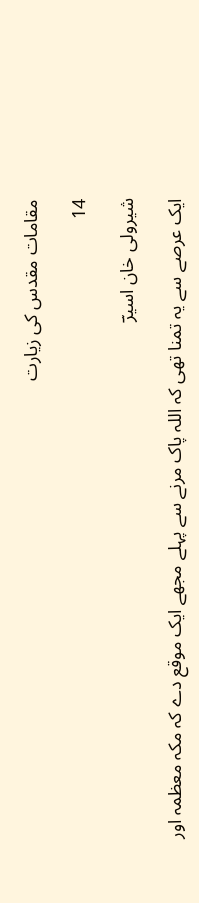مقامات مقدس کی زیارت

14

شیرولی خان اسیرؔ

ایک عرصے سے یہ تمنا تھی کہ اللہ پاک مرنے سے پہلے مجھے ایک موقع دے کہ مکہ معظمہ اور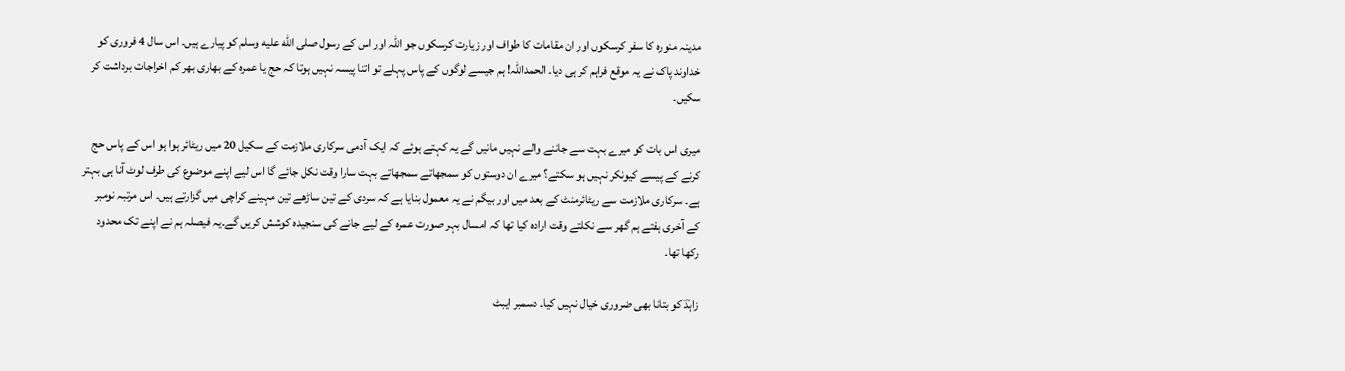مدینہ منورہ کا سفر کرسکوں اور ان مقامات کا طواف اور زیارت کرسکوں جو اللہ اور اس کے رسول صلى الله عليه وسلم کو پیارے ہیں۔ اس سال 4 فروری کو خداوند پاک نے یہ موقع فراہم کر ہی دیا۔ الحمداللہ! ہم جیسے لوگوں کے پاس پہلے تو اتنا پیسہ نہیں ہوتا کہ حج یا عمرہ کے بھاری بھر کم اخراجات برداشت کر سکیں۔

میری اس بات کو میرے بہت سے جاننے والے نہیں مانیں گے یہ کہتے ہوئے کہ ایک آدمی سرکاری ملازمت کے سکیل 20 میں ریٹائر ہوا ہو اس کے پاس حج کرنے کے پیسے کیونکر نہیں ہو سکتے؟ میرے ان دوستوں کو سمجھاتے سمجھاتے بہت سارا وقت نکل جائے گا اس لیے اپنے موضوع کی طرف لوٹ آنا ہی بہتر ہے۔ سرکاری ملازمت سے ریٹائرمنٹ کے بعد میں اور بیگم نے یہ معمول بنایا ہے کہ سردی کے تین ساڑھے تین مہینے کراچی میں گزارتے ہیں۔ اس مرتبہ نومبر کے آخری ہفتے ہم گھر سے نکلتے وقت ارادہ کیا تھا کہ امسال بہر صورت عمرہ کے لیے جانے کی سنجیدہ کوشش کریں گے۔یہ فیصلہ ہم نے اپنے تک محدود رکھا تھا۔

زاہدؔ کو بتانا بھی ضروری خیال نہیں کیا۔ دسمبر ایبٹ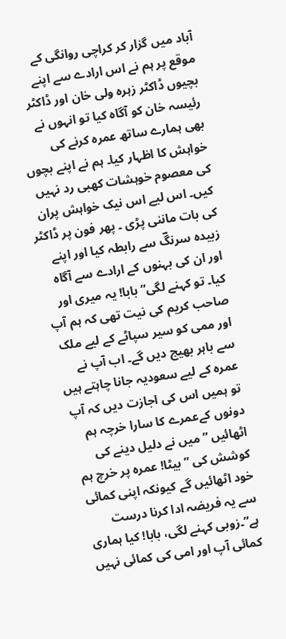آباد میں گزار کر کراچی روانگی کے موقع پر ہم نے اس ارادے سے اپنے بچیوں ڈاکٹر زہرہ ولی خان اور ڈاکٹر رئیسہ خان کو آگاہ کیا تو انہوں نے بھی ہمارے ساتھ عمرہ کرنے کی خواہش کا اظہار کیا۔ ہم نے اپنے بچوں کی معصوم خوہشات کھبی رد نہیں کیں۔ اس لیے اس نیک خواہش پران کی بات ماننی پڑی ۔ پھر فون پر ڈاکٹر زبیدہ سرنگؔ سے رابطہ کیا اور اپنے اور ان کی بہنوں کے ارادے سے آگاہ کیا۔ تو کہنے لگی” بابا! یہ میری اور صاحب کریم کی نیت تھی کہ ہم آپ اور ممی کو سیر سپاٹے کے لیے ملک سے باہر بھیج دیں گے۔ اب آپ نے عمرہ کے لیے سعودیہ جانا چاہتے ہیں تو ہمیں اس کی اجازت دیں کہ آپ دونوں کےعمرے کا سارا خرچہ ہم اٹھائیں ” میں نے دلیل دینے کی کوشش کی ” بیٹا! عمرہ پر خرچ ہم خود اٹھائیں گے کیونکہ اپنی کمائی سے یہ فریضہ ادا کرنا درست ہے”۔زوبی کہنے لگی، بابا! کیا ہماری کمائی آپ اور امی کی کمائی نہیں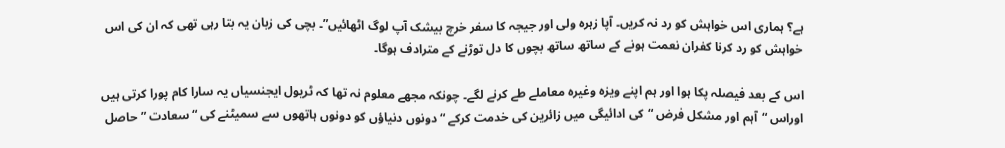ہے؟ ہماری اس خواہش کو رد نہ کریں۔ آپا زہرہ ولی اور جیجہ کا سفر خرچ بیشک آپ لوگ اٹھائیں”۔ بچی کی زبان یہ بتا رہی تھی کہ ان کی اس خواہش کو رد کرنا کفران نعمت ہونے کے ساتھ ساتھ بچوں کا دل توڑنے کے مترادف ہوگا۔

اس کے بعد فیصلہ پکا ہوا اور ہم اپنے ویزہ وغیرہ معاملے طے کرنے لگے۔ چونکہ مجھے معلوم نہ تھا کہ ٹریول ایجنسیاں یہ سارا کام پورا کرتی ہیں اوراس “آہم اور مشکل فرض “کی ادائیگی میں زائرین کی خدمت کرکے “دونوں دنیاؤں کو دونوں ہاتھوں سے سمیٹنے کی “سعادت ” حاصل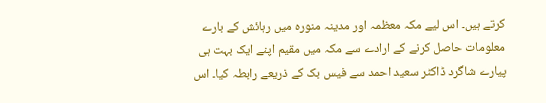کرتے ہیں۔ اس لیے مکہ معظمہ اور مدینہ منورہ میں رہائش کے بارے معلومات حاصل کرنے کے ارادے سے مکہ میں مقیم اپنے ایک بہت ہی پیارے شاگرد ڈاکٹر سعید احمد سے فیس بک کے ذریعے رابطہ کیا۔ اس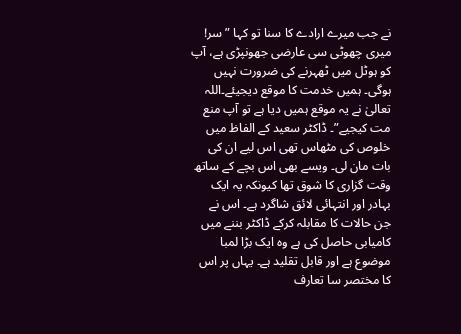نے جب میرے ارادے کا سنا تو کہا ” سر! میری چھوٹی سی عارضی جھونپڑی ہے، آپ کو ہوٹل میں ٹھہرنے کی ضرورت نہیں ہوگی۔ ہمیں خدمت کا موقع دیجیئے۔اللہ تعالیٰ نے یہ موقع ہمیں دیا ہے تو آپ منع مت کیجیے”۔ ڈاکٹر سعید کے الفاظ میں خلوص کی مٹھاس تھی اس لیے ان کی بات مان لی۔ ویسے بھی اس بچے کے ساتھ وقت گزاری کا شوق تھا کیونکہ یہ ایک بہادر اور انتہائی لائق شاگرد ہے۔ اس نے جن حالات کا مقابلہ کرکے ڈاکٹر بننے میں کامیابی حاصل کی ہے وہ ایک بڑا لمبا موضوع ہے اور قابل تقلید ہے۔ یہاں پر اس کا مختصر سا تعارف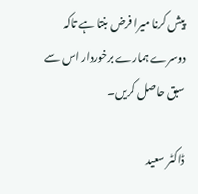پیش کرنا میرا فرض بنتا ہے تاکہ دوسرے ہمارے برخوردار اس سے سبق حاصل کریں۔

ڈاکٹر سعید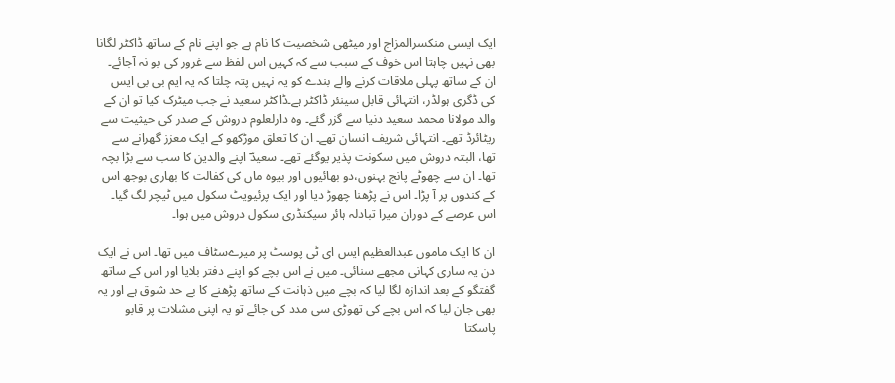ایک ایسی منکسرالمزاج اور میٹھی شخصیت کا نام ہے جو اپنے نام کے ساتھ ڈاکٹر لگانا بھی نہیں چاہتا اس خوف کے سبب سے کہ کہیں اس لفظ سے غرور کی بو نہ آجائے۔ ان کے ساتھ پہلی ملاقات کرنے والے بندے کو یہ نہیں پتہ چلتا کہ یہ ایم بی بی ایس کی ڈگری ہولڈر، انتہائی قابل سینئر ڈاکٹر ہے۔ڈاکٹر سعید نے جب میٹرک کیا تو ان کے والد مولانا محمد سعید دنیا سے گزر گئے۔ وہ دارلعلوم دروش کے صدر کی حیثیت سے ریٹائرڈ تھے۔ انتہائی شریف انسان تھے۔ ان کا تعلق موڑکھو کے ایک معزز گھرانے سے تھا، البتہ دروش میں سکونت پذیر یوگئے تھے۔ سعیدؔ اپنے والدین کا سب سے بڑا بچہ تھا۔ ان سے چھوٹے پانج بہنوں،دو بھائیوں اور بیوہ ماں کی کفالت کا بھاری بوجھ اس کے کندوں پر آ پڑا۔ اس نے پڑھنا چھوڑ دیا اور ایک پرئیویٹ سکول میں ٹیچر لگ گیا۔ اس عرصے کے دوران میرا تبادلہ ہائر سیکنڈری سکول دروش میں ہوا۔

ان کا ایک ماموں عبدالعظیم ایس ای ٹی پوسٹ پر میرےسٹاف میں تھا۔ اس نے ایک دن یہ ساری کہانی مجھے سنائی۔ میں نے اس بچے کو اپنے دفتر بلایا اور اس کے ساتھ گفتگو کے بعد اندازہ لگا لیا کہ بچے میں ذہانت کے ساتھ پڑھنے کا بے حد شوق ہے اور یہ بھی جان لیا کہ اس بچے کی تھوڑی سی مدد کی جائے تو یہ اپنی مشلات پر قابو پاسکتا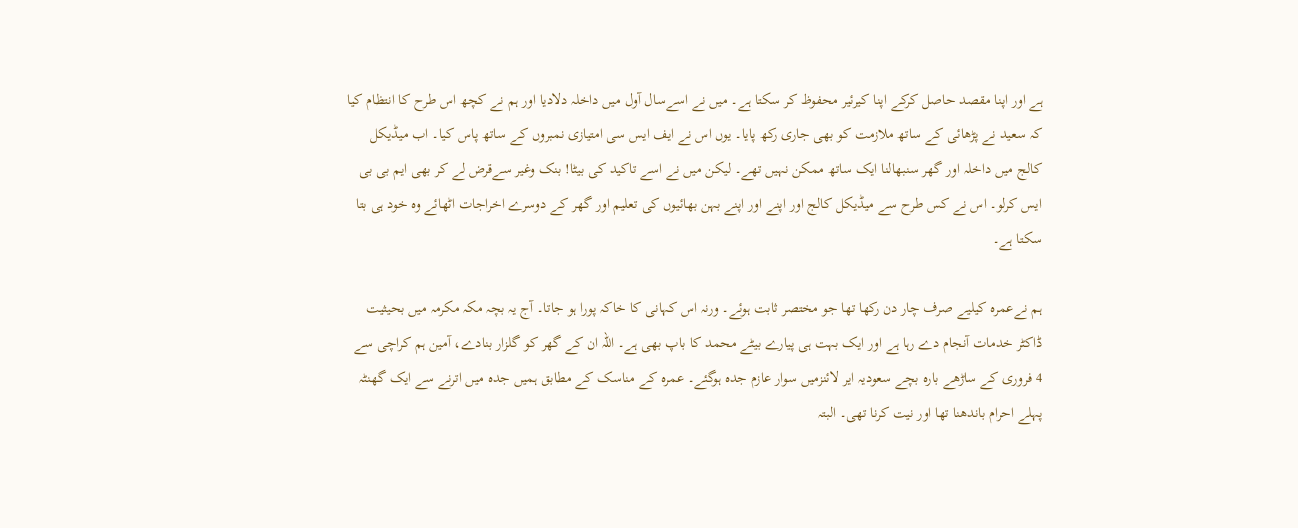ہے اور اپنا مقصد حاصل کرکے اپنا کیرئیر محفوظ کر سکتا ہے۔ میں نے اسےسال آول میں داخلہ دلادیا اور ہم نے کچھ اس طرح کا انتظام کیا کہ سعید نے پڑھائی کے ساتھ ملازمت کو بھی جاری رکھ پایا۔ یوں اس نے ایف ایس سی امتیازی نمبروں کے ساتھ پاس کیا۔ اب میڈیکل کالج میں داخلہ اور گھر سنبھالنا ایک ساتھ ممکن نہیں تھے۔ لیکن میں نے اسے تاکید کی بیٹا! بنک وغیر سےقرض لے کر بھی ایم بی بی ایس کرلو۔ اس نے کس طرح سے میڈیکل کالج اور اپنے اور اپنے بہن بھائیوں کی تعلیم اور گھر کے دوسرے اخراجات اٹھائے وہ خود ہی بتا سکتا ہے۔

ہم نےعمرہ کیلیے صرف چار دن رکھا تھا جو مختصر ثابت ہوئے۔ ورنہ اس کہانی کا خاکہ پورا ہو جاتا۔ آج یہ بچہ مکہ مکرمہ میں بحیثیت ڈاکٹر خدمات آنجام دے رہا ہے اور ایک بہت ہی پیارے بیٹے محمد کا باپ بھی ہے۔ اللہ ان کے گھر کو گلزار بنادے، آمین ہم کراچی سے 4 فروری کے ساڑھے بارہ بچے سعودیہ ایر لائنزمیں سوار عازم جدہ ہوگئے۔ عمرہ کے مناسک کے مطابق ہمیں جدہ میں اترنے سے ایک گھنٹہ پہلے احرام باندھنا تھا اور نیت کرنا تھی۔ البتہ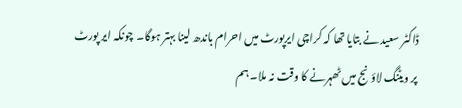ڈاکٹر سعید نے بتایا تھا کہ کراچی ایرپورٹ میں احرام باندھ لینا بہتر ہوگا۔ چونکہ ایر پورٹ پر ویٹنگ لاؤنج میں ٹھہرنے کا وقت نہ ملا۔ ہم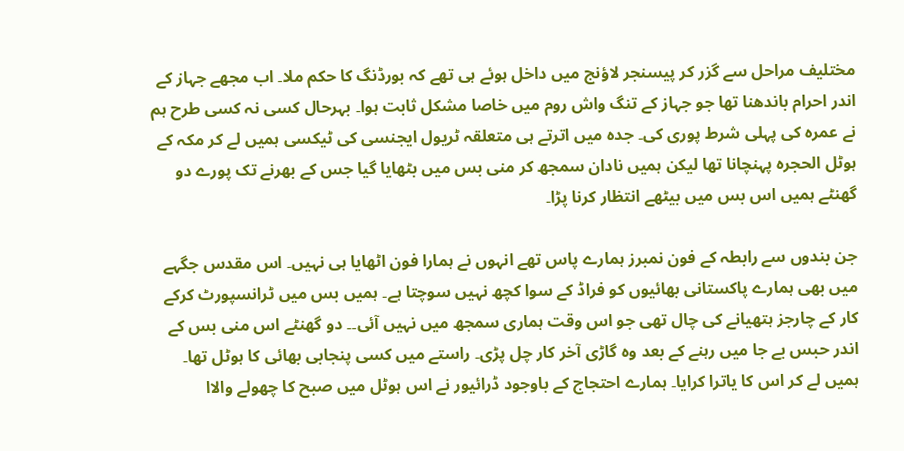مختلیف مراحل سے گزر کر پیسنجر لاؤنج میں داخل ہوئے ہی تھے کہ بورڈنگ کا حکم ملا۔ اب مجھے جہاز کے اندر احرام باندھنا تھا جو جہاز کے تنگ واش روم میں خاصا مشکل ثابت ہوا۔ بہرحال کسی نہ کسی طرح ہم نے عمرہ کی پہلی شرط پوری کی۔ جدہ میں اترتے ہی متعلقہ ٹریول ایجنسی کی ٹیکسی ہمیں لے کر مکہ کے ہوٹل الحجرہ پہنچانا تھا لیکن ہمیں نادان سمجھ کر منی بس میں بٹھایا گیا جس کے بھرنے تک پورے دو گھنٹے ہمیں اس بس میں بیٹھے انتظار کرنا پڑا۔

جن بندوں سے رابطہ کے فون نمبرز ہمارے پاس تھے انہوں نے ہمارا فون اٹھایا ہی نہیں۔ اس مقدس جگہے میں بھی ہمارے پاکستانی بھائیوں کو فراڈ کے سوا کچھ نہیں سوچتا ہے۔ ہمیں بس میں ٹرانسپورٹ کرکے کار کے چارجز ہتھیانے کی چال تھی جو اس وقت ہماری سمجھ میں نہیں آئی۔۔ دو گھنٹے اس منی بس کے اندر حبس بے جا میں رہنے کے بعد وہ گاڑی آخر کار چل پڑی۔ راستے میں کسی پنجابی بھائی کا ہوٹل تھا۔ ہمیں لے کر اس کا یاترا کرایا۔ ہمارے احتجاج کے باوجود ڈرائیور نے اس ہوٹل میں صبح کا چھولے والاا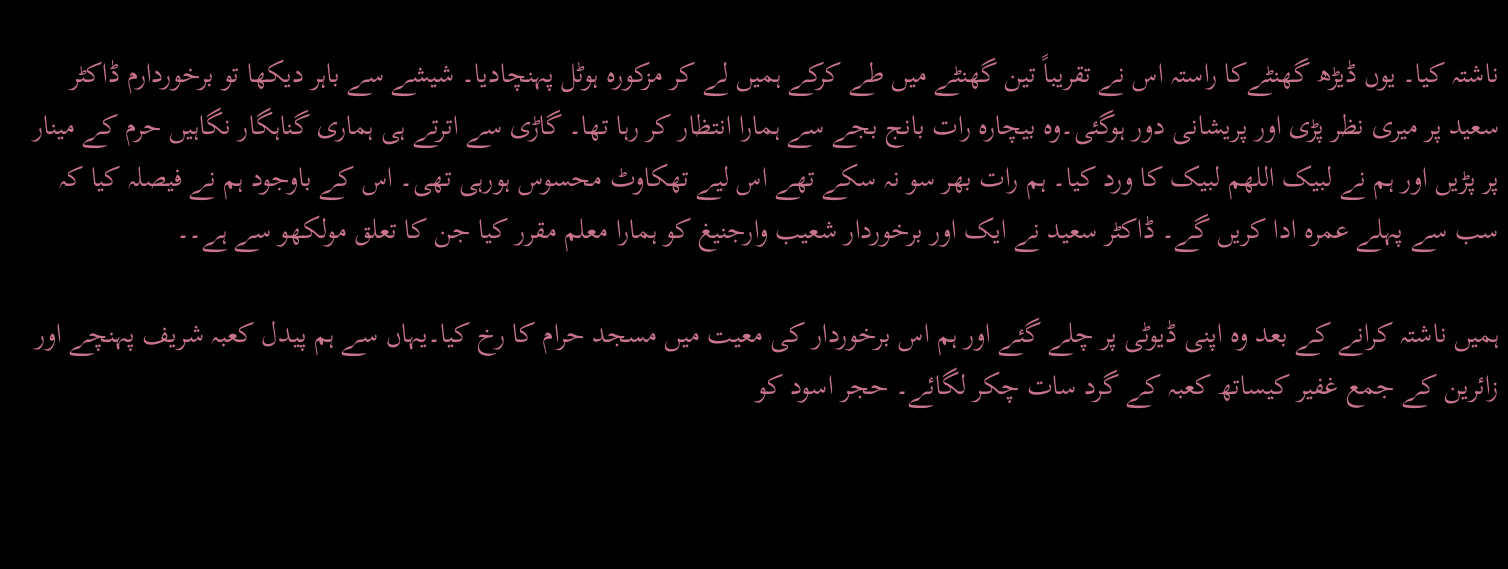ناشتہ کیا۔ یوں ڈیڑھ گھنٹےکا راستہ اس نے تقریباً تین گھنٹے میں طے کرکے ہمیں لے کر مزکورہ ہوٹل پہنچادیا۔ شیشے سے باہر دیکھا تو برخوردارم ڈاکٹر سعید پر میری نظر پڑی اور پریشانی دور ہوگئی۔وہ بیچارہ رات بانج بجے سے ہمارا انتظار کر رہا تھا۔ گاڑی سے اترتے ہی ہماری گناہگار نگاہیں حرم کے مینار پر پڑیں اور ہم نے لبیک اللھم لبیک کا ورد کیا۔ ہم رات بھر سو نہ سکے تھے اس لیے تھکاوٹ محسوس ہورہی تھی۔ اس کے باوجود ہم نے فیصلہ کیا کہ سب سے پہلے عمرہ ادا کریں گے۔ ڈاکٹر سعید نے ایک اور برخوردار شعیب وارجنیغ کو ہمارا معلم مقرر کیا جن کا تعلق مولکھو سے ہے۔۔

ہمیں ناشتہ کرانے کے بعد وہ اپنی ڈیوٹی پر چلے گئے اور ہم اس برخوردار کی معیت میں مسجد حرام کا رخ کیا۔یہاں سے ہم پیدل کعبہ شریف پہنچے اور زائرین کے جمع غفیر کیساتھ کعبہ کے گرد سات چکر لگائے۔ حجر اسود کو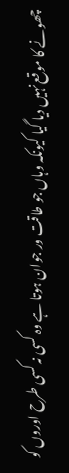چھونے کا موقع نہیں دیا گیا کیونکہ وہاں جو طاقت ور جوان ہوتا ہے وہ کسی نہ کسی طرح اوروں کو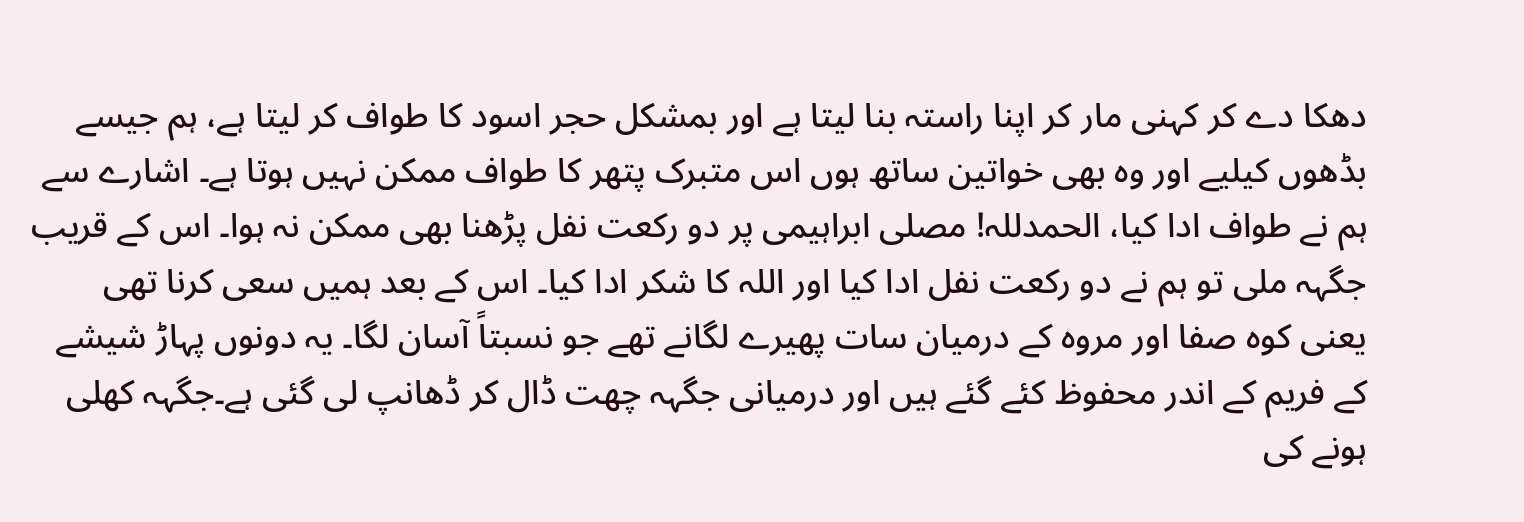دھکا دے کر کہنی مار کر اپنا راستہ بنا لیتا ہے اور بمشکل حجر اسود کا طواف کر لیتا ہے، ہم جیسے بڈھوں کیلیے اور وہ بھی خواتین ساتھ ہوں اس متبرک پتھر کا طواف ممکن نہیں ہوتا ہے۔ اشارے سے ہم نے طواف ادا کیا، الحمدللہ! مصلی ابراہیمی پر دو رکعت نفل پڑھنا بھی ممکن نہ ہوا۔ اس کے قریب جگہہ ملی تو ہم نے دو رکعت نفل ادا کیا اور اللہ کا شکر ادا کیا۔ اس کے بعد ہمیں سعی کرنا تھی یعنی کوہ صفا اور مروہ کے درمیان سات پھیرے لگانے تھے جو نسبتاً آسان لگا۔ یہ دونوں پہاڑ شیشے کے فریم کے اندر محفوظ کئے گئے ہیں اور درمیانی جگہہ چھت ڈال کر ڈھانپ لی گئی ہے۔جگہہ کھلی ہونے کی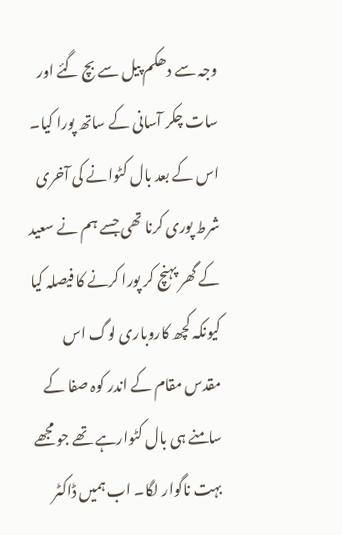وجہ سے دھکم پیل سے بچ گئے اور سات چکر آسانی کے ساتھ پورا کیا۔ اس کے بعد بال کٹوانے کی آخری شرط پوری کرنا تھی جسے ہم نے سعید کے گھر پہنچ کر پورا کرنے کا فیصلہ کیا کیونکہ کچھ کاروباری لوگ اس مقدس مقام کے اندر کوہ صفا کے سامنے ہی بال کٹوارہے تھے جو مجھے بہت ناگوار لگا۔ اب ہمیں ڈاکٹر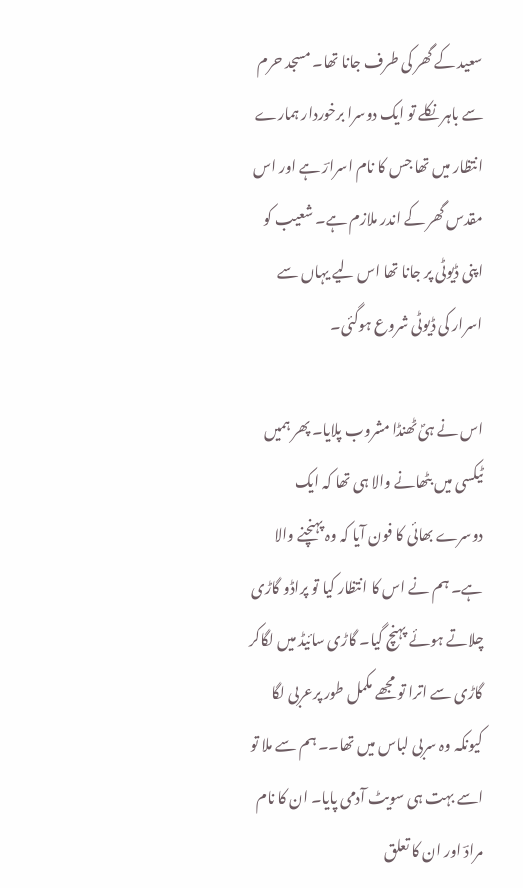سعید کے گھر کی طرف جانا تھا۔ مسجد حرم سے باہر نکلے تو ایک دوسرا برخوردار ہمارے انتظار میں تھا جس کا نام اسرارؔ ہے اور اس مقدس گھر کے اندر ملازم ہے۔ شعیب کو اپنی ڈیوٹی پر جانا تھا اس لیے یہاں سے اسرار کی ڈیوٹی شروع ہوگئی۔

اس نے ہیؐ ٹھنڈا مشروب پلایا۔ پھر ہمیں ٹیکسی میں بٹھانے والا ہی تھا کہ ایک دوسرے بھائی کا فون آیا کہ وہ پہنچنے والا ہے۔ ہم نے اس کا انتظار کیا تو پراڈو گاڑی چلاتے ہوئے پہنچ گیا۔ گاڑی سائیڈ میں لگاکر گاڑی سے اترا تو مجھے مکمل طور پرعربی لگا کیونکہ وہ سربی لباس میں تھا۔۔ ہم سے ملا تو اسے بہت ہی سویٹ آدمی پایا۔ ان کا نام مرادؔ اور ان کا تعلق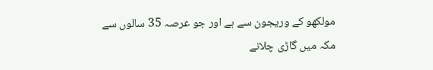مولکھو کے وریجون سے ہے اور جو عرصہ 35 سالوں سے مکہ میں گاڑی چلانے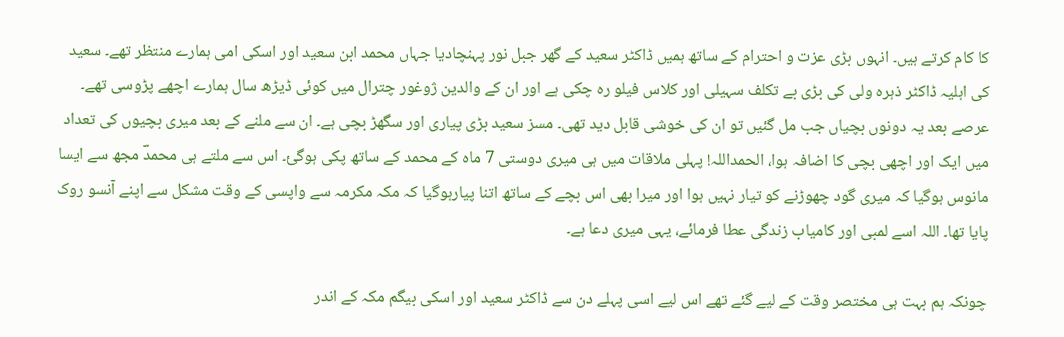کا کام کرتے ہیں۔ انہوں بڑی عزت و احترام کے ساتھ ہمیں ڈاکٹر سعید کے گھر جبل نور پہنچادیا جہاں محمد ابن سعید اور اسکی امی ہمارے منتظر تھے۔ سعید کی اہلیہ ڈاکٹر ذہرہ ولی کی بڑی بے تکلف سہیلی اور کلاس فیلو رہ چکی ہے اور ان کے والدین ژوغور چترال میں کوئی ڈیڑھ سال ہمارے اچھے پڑوسی تھے۔ عرصے بعد یہ دونوں بچیاں جب مل گئیں تو ان کی خوشی قابل دید تھی۔ مسز سعید بڑی پیاری اور سگھڑ بچی ہے۔ ان سے ملنے کے بعد میری بچیوں کی تعداد میں ایک اور اچھی بچی کا اضافہ ہوا، الحمداللہ! پہلی ملاقات میں ہی میری دوستی 7 ماہ کے محمد کے ساتھ پکی ہوگئ۔ اس سے ملتے ہی محمدؔ مجھ سے ایسا مانوس ہوگیا کہ میری گود چھوڑنے کو تیار نہیں ہوا اور میرا بھی اس بچے کے ساتھ اتنا پیارہوگیا کہ مکہ مکرمہ سے واپسی کے وقت مشکل سے اپنے آنسو روک پایا تھا۔ اللہ اسے لمبی اور کامیاب زندگی عطا فرمائے، یہی میری دعا ہے۔

چونکہ ہم بہت ہی مختصر وقت کے لیے گئے تھے اس لیے اسی پہلے دن سے ڈاکٹر سعید اور اسکی بیگم مکہ کے اندر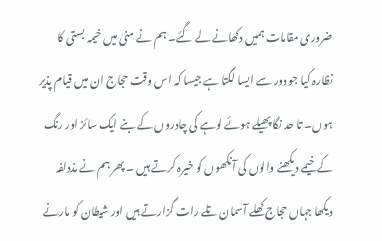ضروری مقامات ہمیں دکھانے لے گئے۔ ہم نے منیٰ میں خیمہ بستی کا نظارہ کیا جو دور سے ایسا لگتا ہے جیسا کہ اس وقت حجاج ان میں قیام پذیر ہوں۔ تا حد نگا پھیلے ہوئے لوہے کی چادروں کے بنے ایک سائز اور رنگ کے خیمے دیکھنے والوں کی آنکھوں کو خیرہ کرتے ہیں ۔ پھر ہم نے مذدلفہ دیکھا جہاں حجاج کھلے آسمان تلے رات گزارتے ہیں اور شیطان کو مارنے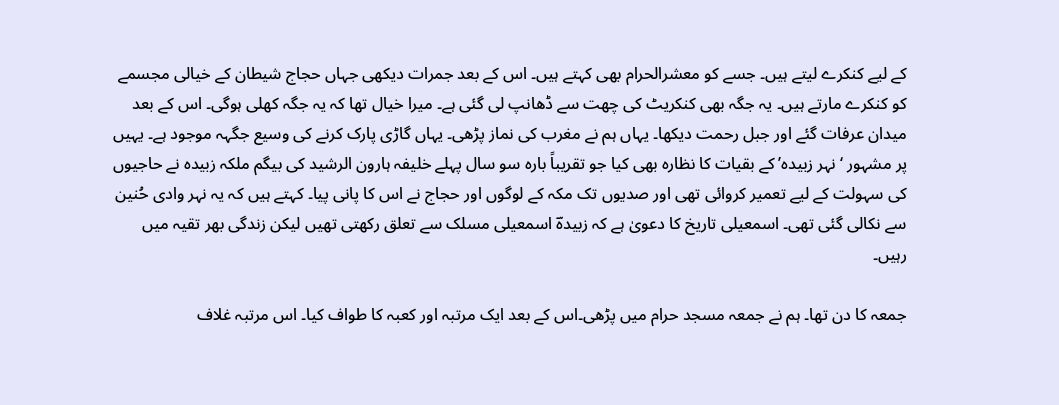کے لیے کنکرے لیتے ہیں۔ جسے کو معشرالحرام بھی کہتے ہیں۔ اس کے بعد جمرات دیکھی جہاں حجاج شیطان کے خیالی مجسمے کو کنکرے مارتے ہیں۔ یہ جگہ بھی کنکریٹ کی چھت سے ڈھانپ لی گئی ہے۔ میرا خیال تھا کہ یہ جگہ کھلی ہوگی۔ اس کے بعد میدان عرفات گئے اور جبل رحمت دیکھا۔ یہاں ہم نے مغرب کی نماز پڑھی۔ یہاں گاڑی پارک کرنے کی وسیع جگہہ موجود ہے۔ یہیں پر مشہور ‘نہر زبیدہ’ کے بقیات کا نظارہ بھی کیا جو تقریباً بارہ سو سال پہلے خلیفہ ہارون الرشید کی بیگم ملکہ زبیدہ نے حاجیوں کی سہولت کے لیے تعمیر کروائی تھی اور صدیوں تک مکہ کے لوگوں اور حجاج نے اس کا پانی پیا۔ کہتے ہیں کہ یہ نہر وادی حُنین سے نکالی گئی تھی۔ اسمعیلی تاریخ کا دعویٰ ہے کہ زبیدہؔ اسمعیلی مسلک سے تعلق رکھتی تھیں لیکن زندگی بھر تقیہ میں رہیں۔

جمعہ کا دن تھا۔ ہم نے جمعہ مسجد حرام میں پڑھی۔اس کے بعد ایک مرتبہ اور کعبہ کا طواف کیا۔ اس مرتبہ غلاف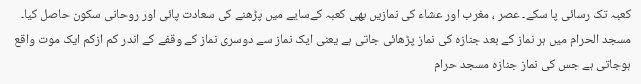کعبہ تک رسائی پا سکے۔ عصر ، مغرب اور عشاء کی نمازیں بھی کعبہ کےسایے میں پڑھنے کی سعادت پائی اور روحانی سکون حاصل کیا۔ مسجد الحرام میں ہر نماز کے بعد جنازہ کی نماز پڑھائی جاتی ہے یعنی ایک نماز سے دوسری نماز کے وقفے کے اندر کم ازکم ایک موت واقع ہوجاتی ہے جس کی نماز جنازہ مسجد حرام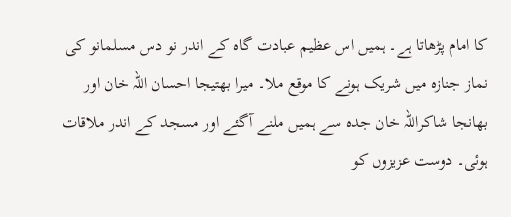کا امام پڑھاتا ہے۔ ہمیں اس عظیم عبادت گاہ کے اندر نو دس مسلمانو کی نماز جنازہ میں شریک ہونے کا موقع ملا۔ میرا بھتیجا احسان اللہ خان اور بھانجا شاکراللہ خان جدہ سے ہمیں ملنے آگئے اور مسجد کے اندر ملاقات ہوئی۔ دوست عزیزوں کو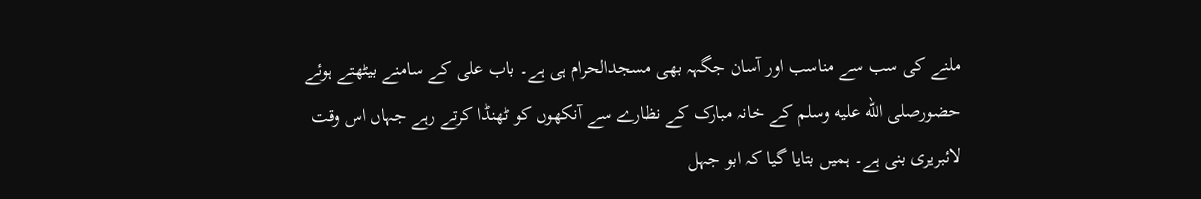ملنے کی سب سے مناسب اور آسان جگہہ بھی مسجدالحرام ہی ہے۔ باب علی کے سامنے بیٹھتے ہوئے حضورصلى الله عليه وسلم کے خانہ مبارک کے نظارے سے آنکھوں کو ٹھنڈا کرتے رہے جہاں اس وقت لائبریری بنی ہے۔ ہمیں بتایا گیا کہ ابو جہل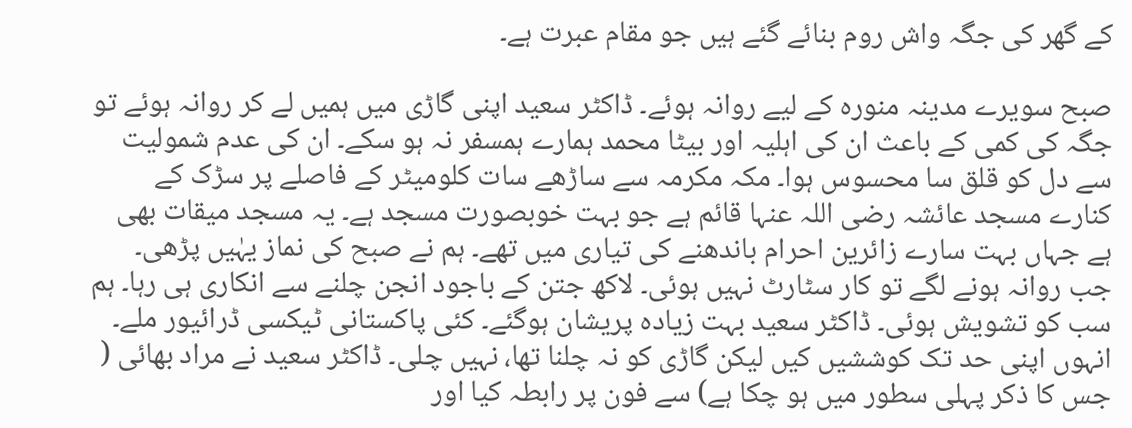کے گھر کی جگہ واش روم بنائے گئے ہیں جو مقام عبرت ہے۔

صبح سویرے مدینہ منورہ کے لیے روانہ ہوئے۔ ڈاکٹر سعید اپنی گاڑی میں ہمیں لے کر روانہ ہوئے تو جگہ کی کمی کے باعث ان کی اہلیہ اور بیٹا محمد ہمارے ہمسفر نہ ہو سکے۔ ان کی عدم شمولیت سے دل کو قلق سا محسوس ہوا۔ مکہ مکرمہ سے ساڑھے سات کلومیٹر کے فاصلے پر سڑک کے کنارے مسجد عائشہ رضی اللہ عنہا قائم ہے جو بہت خوبصورت مسجد ہے۔ یہ مسجد میقات بھی ہے جہاں بہت سارے زائرین احرام باندھنے کی تیاری میں تھے۔ ہم نے صبح کی نماز یہٰیں پڑھی۔ جب روانہ ہونے لگے تو کار سٹارٹ نہیں ہوئی۔ لاکھ جتن کے باجود انجن چلنے سے انکاری ہی رہا۔ ہم سب کو تشویش ہوئی۔ ڈاکٹر سعید بہت زیادہ پریشان ہوگئے۔ کئی پاکستانی ٹیکسی ڈرائیور ملے۔ انہوں اپنی حد تک کوششیں کیں لیکن گاڑی کو نہ چلنا تھا، نہیں چلی۔ ڈاکٹر سعید نے مراد بھائی ( جس کا ذکر پہلی سطور میں ہو چکا ہے) سے فون پر رابطہ کیا اور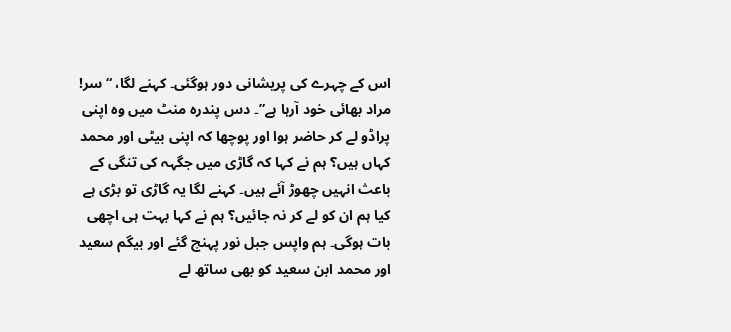اس کے چہرے کی پریشانی دور ہوگئی۔ کہنے لگا، “سر! مراد بھائی خود آرہا ہے”۔ دس پندرہ منٹ میں وہ اپنی پراڈو لے کر حاضر ہوا اور پوچھا کہ اپنی بیٹی اور محمد کہاں ہیں؟ ہم نے کہا کہ گاڑی میں جگہہ کی تنگی کے باعث انہیں چھوڑ آئے ہیں۔ کہنے لگا یہ گاڑی تو بڑی ہے کیا ہم ان کو لے کر نہ جائیں؟ ہم نے کہا بہت ہی اچھی بات ہوگی۔ ہم واپس جبل نور پہنچ گئے اور بیگم سعید اور محمد ابن سعید کو بھی ساتھ لے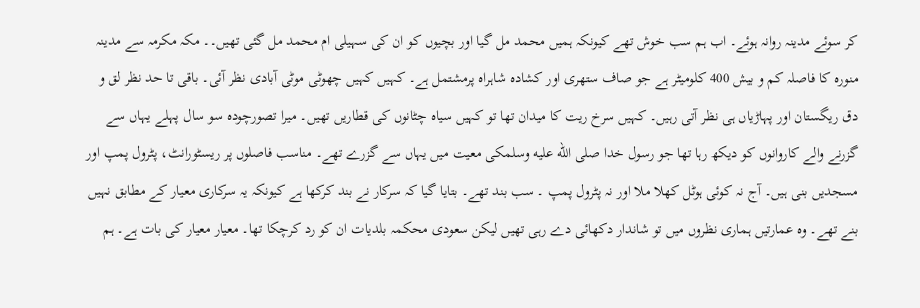کر سوئے مدینہ روانہ ہوئے۔ اب ہم سب خوش تھے کیونکہ ہمیں محمد مل گیا اور بچیوں کو ان کی سہیلی ام محمد مل گئی تھیں۔۔ مکہ مکرمہ سے مدینہ منورہ کا فاصلہ کم و بیش 400 کلومیٹر ہے جو صاف ستھری اور کشادہ شاہراہ پرمشتمل ہے۔ کہیں کہیں چھوٹی موٹی آبادی نظر آئی۔ باقی تا حد نظر لق و دق ریگستان اور پہاڑیاں ہی نظر آتی رہیں۔ کہیں سرخ ریت کا میدان تھا تو کہیں سیاہ چٹانوں کی قطاریں تھیں۔ میرا تصورچودہ سو سال پہلے یہاں سے گزرنے والے کاروانوں کو دیکھ رہا تھا جو رسول خدا صلى الله عليه وسلمکی معیت میں یہاں سے گزرے تھے۔ مناسب فاصلوں پر ریسٹورانٹ، پٹرول پمپ اور مسجدیں بنی ہیں۔ آج نہ کوئی ہوٹل کھلا ملا اور نہ پٹرول پمپ ۔ سب بند تھے۔ بتایا گیا کہ سرکار نے بند کرکھا ہے کیونکہ یہ سرکاری معیار کے مطابق نہیں بنے تھے۔ وہ عمارتیں ہماری نظروں میں تو شاندار دکھائی دے رہی تھیں لیکن سعودی محکمہ بلدیات ان کو رد کرچکا تھا۔ معیار معیار کی بات ہے۔ ہم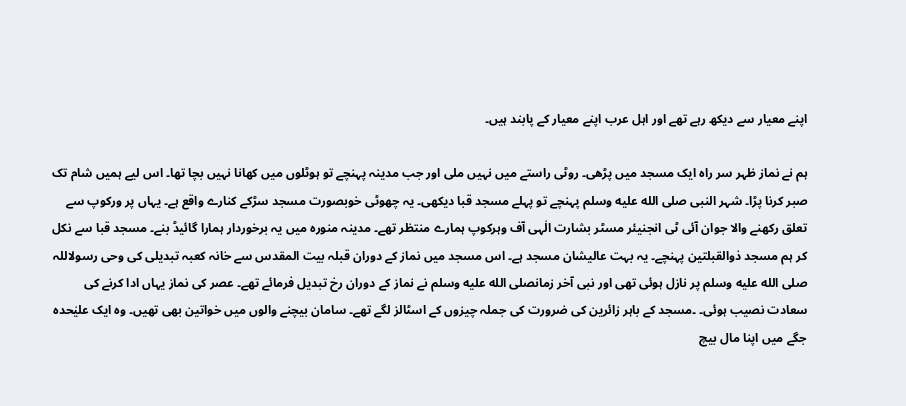اپنے معیار سے دیکھ رہے تھے اور اہل عرب اپنے معیار کے پابند ہیں۔

ہم نے نماز ظہر سر راہ ایک مسجد میں پڑھی۔ روٹی راستے میں نہیں ملی اور جب مدینہ پہنچے تو ہوٹلوں میں کھانا نہیں بچا تھا۔ اس لیے ہمیں شام تک صبر کرنا پڑا۔ شہر النبی صلى الله عليه وسلم پہنچے تو پہلے مسجد قبا دیکھی۔ یہ چھوٹی خوبصورت مسجد سڑکے کنارے واقع ہے۔ یہاں پر ورکوپ سے تعلق رکھنے والا جوان آئی ٹی انجنیئر مسٹر بشارت الٰہی آف وہرکوپ ہمارے منتظر تھے۔ مدینہ منورہ میں یہ برخوردار ہمارا گائیڈ بنے۔ مسجد قبا سے نکل کر ہم مسجد ذوالقبلتین پہنچے۔ یہ بہت عالیشان مسجد ہے۔ اس مسجد میں نماز کے دوران قبلہ بیت المقدس سے خانہ کعبہ تبدیلی کی وحی رسولاللہ صلى الله عليه وسلم پر نازل ہوئی تھی اور نبی آخر زمانصلى الله عليه وسلم نے نماز کے دوران رخ تبدیل فرمائے تھے۔ عصر کی نماز یہاں ادا کرنے کی سعادت نصیب ہوئی۔ ۔مسجد کے باہر زائرین کی ضرورت کی جملہ چیزوں کے اسٹالز لگے تھے۔ سامان بیچنے والوں میں خواتین بھی تھیں۔ وہ ایک علیٰحدہ جگے میں اپنا مال بیچ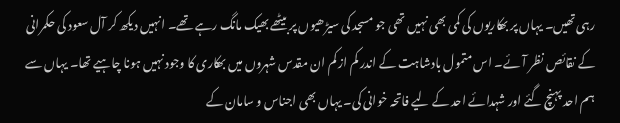رہی تھیں۔ یہاں پر بھکاریوں کی کمی بھی نہیں تھی جو مسجد کی سیڑھیوں پر بیٹھے بھیک مانگ رہے تھے۔ انہیں دیکھ کر آل سعود کی حکمرانی کے نقائص نظر آئے۔ اس متمول بادشاہت کے اندر کم از کم ان مقدس شہروں میں بھکاری کا وجود نہیں ہونا چاہیے تھا۔ یہاں سے ہم احد پہنچ گئے اور شہدائے احد کے لیے فاتحہ خوانی کی۔ یہاں بھی اجناس و سامان کے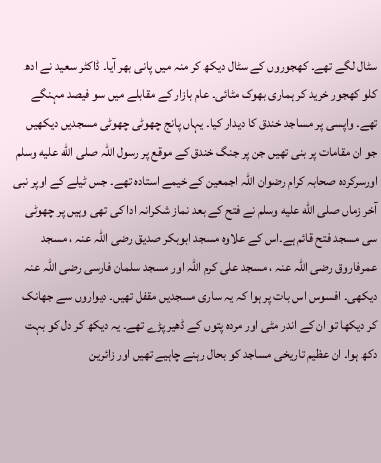سٹال لگے تھے۔ کھجوروں کے سٹال دیکھ کر منہ میں پانی بھر آیا۔ ڈاکٹر سعید نے ادھ کلو کھجور خرید کر ہماری بھوک مٹائی۔ عام بازار کے مقابلے میں سو فیصد مہنگے تھے۔ واپسی پر مساجد خندق کا دیدار کیا۔ یہاں پانج چھوٹی چھوٹی مسجدیں دیکھیں جو ان مقامات پر بنی تھیں جن پر جنگ خندق کے موقع پر رسول اللہ صلى الله عليه وسلم اورسرکردہ صحابہ کرام رضوان اللہ اجمعین کے خیمے استادہ تھے۔ جس ٹیلے کے اوپر نبی آخر زماں صلى الله عليه وسلم نے فتح کے بعد نماز شکرانہ ادا کی تھی وہیں پر چھوٹی سی مسجد فتح قائم ہے۔اس کے علاوہ مسجد ابوبکر صدیق رضی اللہ عنہ ، مسجد عمرفاروق رضی اللہ عنہ ، مسجد علی کرم اللہ اور مسجد سلمان فارسی رضی اللہ عنہ دیکھی۔ افسوس اس بات پر ہوا کہ یہ ساری مسجدیں مقفل تھیں۔ دیواروں سے جھانک کر دیکھا تو ان کے اندر مٹی اور مردہ پتوں کے ڈھیر پڑے تھے۔ یہ دیکھ کر دل کو بہت دکھ ہوا۔ ان عظیم تاریخی مساجد کو بحال رہنے چاہیے تھیں اور زائرین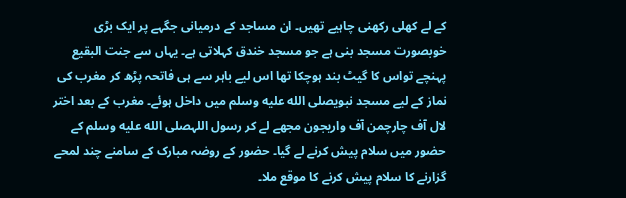کے لے کھلی رکھنی چاہیے تھیں۔ ان مساجد کے درمیانی جگہے پر ایک بڑی خوبصورت مسجد بنی ہے جو مسجد خندق کہلاتی ہے۔ یہاں سے جنت البقیع پہنچے تواس کا گیٹ بند ہوچکا تھا اس لیے باہر سے ہی فاتحہ پڑھ کر مغرب کی نماز کے لیے مسجد نبویصلى الله عليه وسلم میں داخل ہوئے۔ مغرب کے بعد اختر لال آف چارچمن آف واریجون مجھے لے کر رسول اللہصلى الله عليه وسلم کے حضور میں سلام پیش کرنے لے گیا۔ حضور کے روضہ مبارک کے سامنے چند لمحے گزارنے کا سلام پیش کرنے کا موقع ملا۔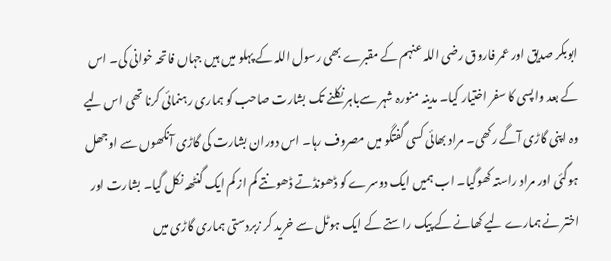ابوبکر صدیق اور عمر فاروق رضی اللہ عنہم کے مقبرے بھی رسول اللہ کے پہلو میں ہیں جہاں فاتحہ خوانی کی۔ اس کے بعد واپسی کا سفر اختیار کیا۔ مدینہ منورہ شہر سےباہر نکلنے تک بشارت صاحب کو ہماری رہنمائی کرنا تھی اس لیے وہ اپنی گاڑی آگے رکھی۔ مراد بھائی کسی گفتگو میں مصروف رہا۔ اس دوران بشارت کی گاڑی آنکھوں سے اوجھل ہوگئی اور مراد راستہ کھوگیا۔ اب ہمیں ایک دوسرے کو ڈھونڈتے ڈھونتے کم از کم ایک گنٹھہ نکل گیا۔ بشارت اور اختر نے ہمارے لیے کھانے کے پیک راستے کے ایک ہوٹل سے خرید کر زبردستی ہماری گاڑی میں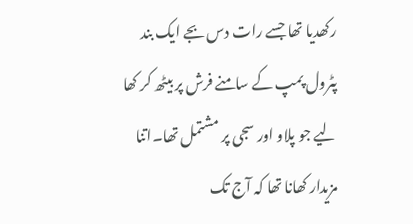رکھدیا تھا جسے رات دس بجے ایک بند پٹرول پمپ کے سامنے فرش پر بیٹھ کر کھا لیے جو پلاو اور سجی پر مشتمل تھا۔اتنا مزیدار کھانا تھا کہ آج تک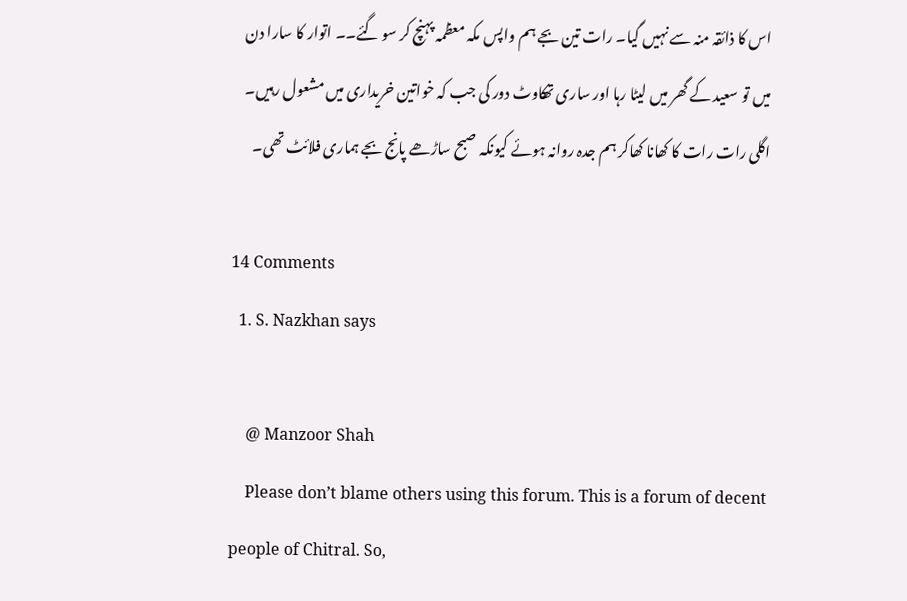اس کا ذائقہ منہ سے نہیں گیا۔ رات تین بجے ہم واپس مکہ معظمہ پہنچ کر سو گئے۔۔ اتوار کا سارا دن میں تو سعید کے گھر میں لیٹا رہا اور ساری تھکاوٹ دور کی جب کہ خواتین خریداری میں مشعول رہیں۔ اگلی رات رات کا کھانا کھاکر ہم جدہ روانہ ہوئے کیونکہ صبح ساڑھے پانج بجے ہماری فلائٹ تھی۔

14 Comments
  1. S. Nazkhan says

    @ Manzoor Shah
    Please don’t blame others using this forum. This is a forum of decent people of Chitral. So,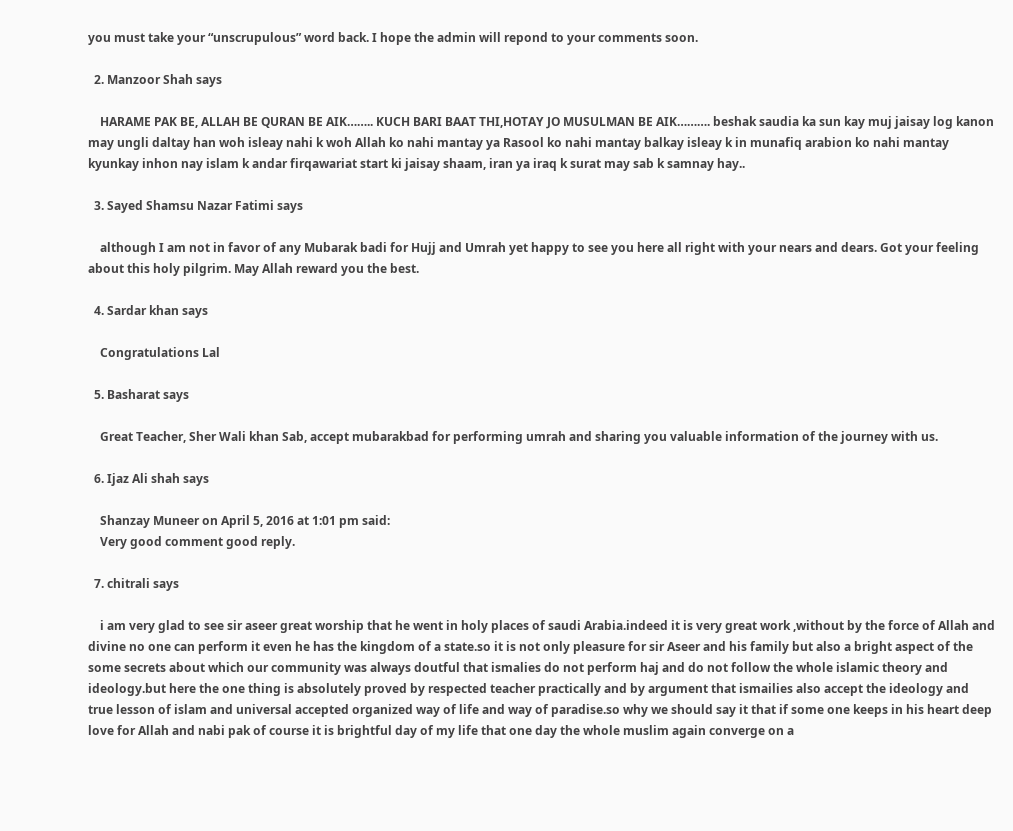you must take your “unscrupulous” word back. I hope the admin will repond to your comments soon.

  2. Manzoor Shah says

    HARAME PAK BE, ALLAH BE QURAN BE AIK…….. KUCH BARI BAAT THI,HOTAY JO MUSULMAN BE AIK………. beshak saudia ka sun kay muj jaisay log kanon may ungli daltay han woh isleay nahi k woh Allah ko nahi mantay ya Rasool ko nahi mantay balkay isleay k in munafiq arabion ko nahi mantay kyunkay inhon nay islam k andar firqawariat start ki jaisay shaam, iran ya iraq k surat may sab k samnay hay..

  3. Sayed Shamsu Nazar Fatimi says

    although I am not in favor of any Mubarak badi for Hujj and Umrah yet happy to see you here all right with your nears and dears. Got your feeling about this holy pilgrim. May Allah reward you the best.

  4. Sardar khan says

    Congratulations Lal

  5. Basharat says

    Great Teacher, Sher Wali khan Sab, accept mubarakbad for performing umrah and sharing you valuable information of the journey with us.

  6. Ijaz Ali shah says

    Shanzay Muneer on April 5, 2016 at 1:01 pm said:
    Very good comment good reply.

  7. chitrali says

    i am very glad to see sir aseer great worship that he went in holy places of saudi Arabia.indeed it is very great work ,without by the force of Allah and divine no one can perform it even he has the kingdom of a state.so it is not only pleasure for sir Aseer and his family but also a bright aspect of the some secrets about which our community was always doutful that ismalies do not perform haj and do not follow the whole islamic theory and ideology.but here the one thing is absolutely proved by respected teacher practically and by argument that ismailies also accept the ideology and true lesson of islam and universal accepted organized way of life and way of paradise.so why we should say it that if some one keeps in his heart deep love for Allah and nabi pak of course it is brightful day of my life that one day the whole muslim again converge on a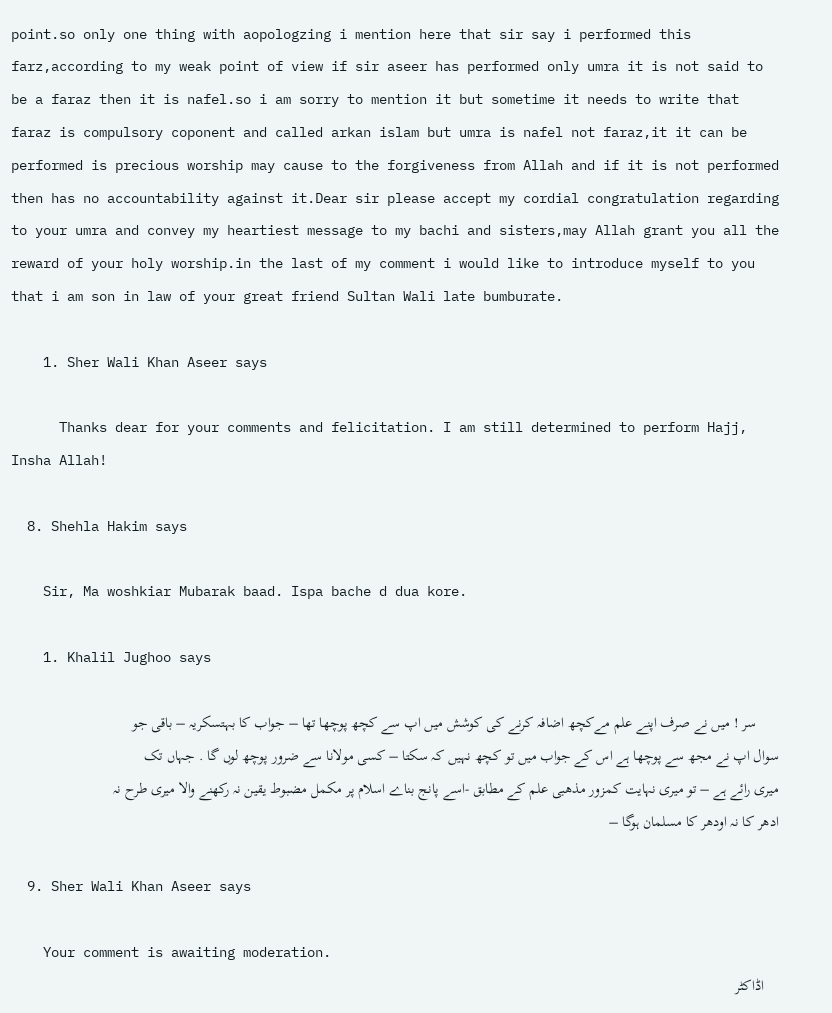point.so only one thing with aopologzing i mention here that sir say i performed this farz,according to my weak point of view if sir aseer has performed only umra it is not said to be a faraz then it is nafel.so i am sorry to mention it but sometime it needs to write that faraz is compulsory coponent and called arkan islam but umra is nafel not faraz,it it can be performed is precious worship may cause to the forgiveness from Allah and if it is not performed then has no accountability against it.Dear sir please accept my cordial congratulation regarding to your umra and convey my heartiest message to my bachi and sisters,may Allah grant you all the reward of your holy worship.in the last of my comment i would like to introduce myself to you that i am son in law of your great friend Sultan Wali late bumburate.

    1. Sher Wali Khan Aseer says

      Thanks dear for your comments and felicitation. I am still determined to perform Hajj, Insha Allah!

  8. Shehla Hakim says

    Sir, Ma woshkiar Mubarak baad. Ispa bache d dua kore.

    1. Khalil Jughoo says

      سر ! میں نے صرف اپنے علم مےکچھ اضافہ کرنے کی کوشش میں اپ سے کچھ پوچھا تھا – جواب کا بہتسکریہ – باقی جو سوال اپ نے مجھ سے پوچھا ہے اس کے جواب میں تو کچھ نہیں کہ سکتا – کسی مولانا سے ضرور پوچھ لوں گا . جہاں تک میری رائے ہے – تو میری نہایت کمزور مذھبی علم کے مطابق -اسے پانج بناے اسلام پر مکمل مضبوط یقین نہ رکھنے والا میری طرح نہ ادھر کا نہ اودھر کا مسلمان ہوگا –

  9. Sher Wali Khan Aseer says

    Your comment is awaiting moderation.
    اڈاکٹر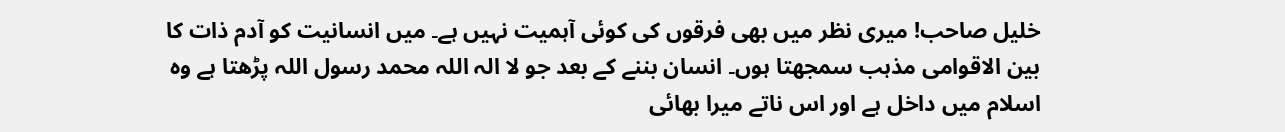خلیل صاحب! میری نظر میں بھی فرقوں کی کوئی آہمیت نہیں ہے۔ میں انسانیت کو آدم ذات کا بین الاقوامی مذہب سمجھتا ہوں۔ انسان بننے کے بعد جو لا الہ اللہ محمد رسول اللہ پڑھتا ہے وہ اسلام میں داخل ہے اور اس ناتے میرا بھائی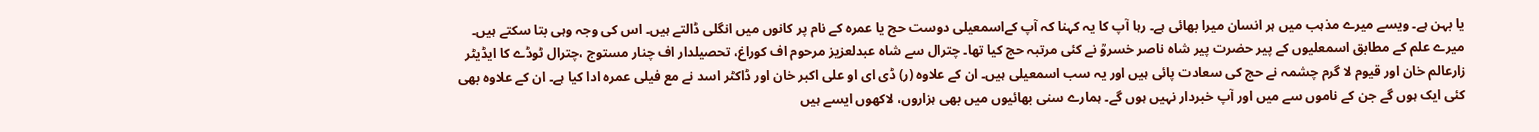یا بہن ہے۔ ویسے میرے مذہب میں ہر انسان میرا بھائی ہے۔ رہا آپ کا یہ کہنا کہ آپ کےاسمعیلی دوست حج یا عمرہ کے نام پر کانوں میں انگلی ڈالتے ہیں۔ اس کی وجہ وہی بتا سکتے ہیں۔ میرے علم کے مطابق اسمعلیوں کے پیر حضرت پیر شاہ ناصر خسروؒ نے کئی مرتبہ حج کیا تھا۔ چترال سے شاہ عبدلعزیز مرحوم اف کوراغ، تحصیلدار اف چنار مستوج ،چترال ٹوڈے کا ایڈیٹر زارعالم خان اور قیوم لا گرم چشمہ نے حج کی سعادت پائی ہیں اور یہ سب اسمعیلی ہیں۔ ان کے علاوہ (ر) ڈی ای او علی اکبر خان اور ڈاکٹر اسد نے مع فیلی عمرہ ادا کیا ہے۔ ان کے علاوہ بھی کئی ایک ہوں گے جن کے ناموں سے میں اور آپ خبردار نہیں ہوں گے۔ ہمارے سنی بھائیوں میں بھی ہزاروں، لاکھوں ایسے ہیں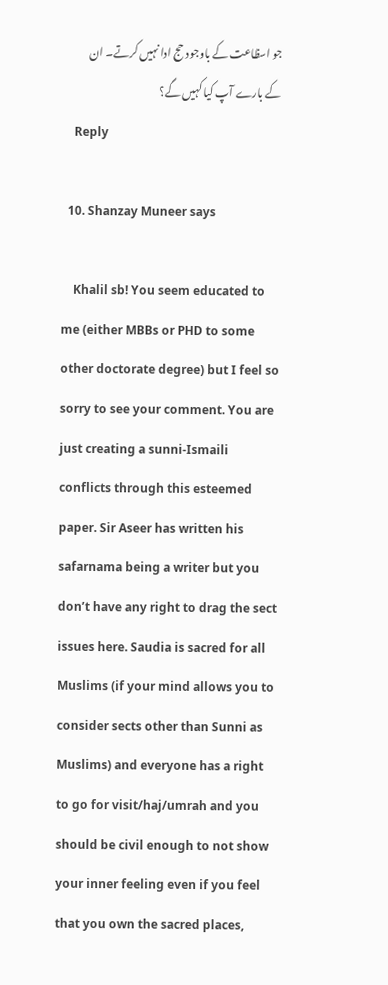جو اسظاعت کے باوجود حج ادا نہیں کرتے۔ ان کے بارے آپ کیا کہیں گے؟
    Reply

  10. Shanzay Muneer says

    Khalil sb! You seem educated to me (either MBBs or PHD to some other doctorate degree) but I feel so sorry to see your comment. You are just creating a sunni-Ismaili conflicts through this esteemed paper. Sir Aseer has written his safarnama being a writer but you don’t have any right to drag the sect issues here. Saudia is sacred for all Muslims (if your mind allows you to consider sects other than Sunni as Muslims) and everyone has a right to go for visit/haj/umrah and you should be civil enough to not show your inner feeling even if you feel that you own the sacred places,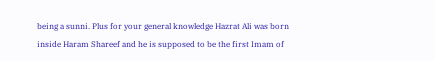being a sunni. Plus for your general knowledge Hazrat Ali was born inside Haram Shareef and he is supposed to be the first Imam of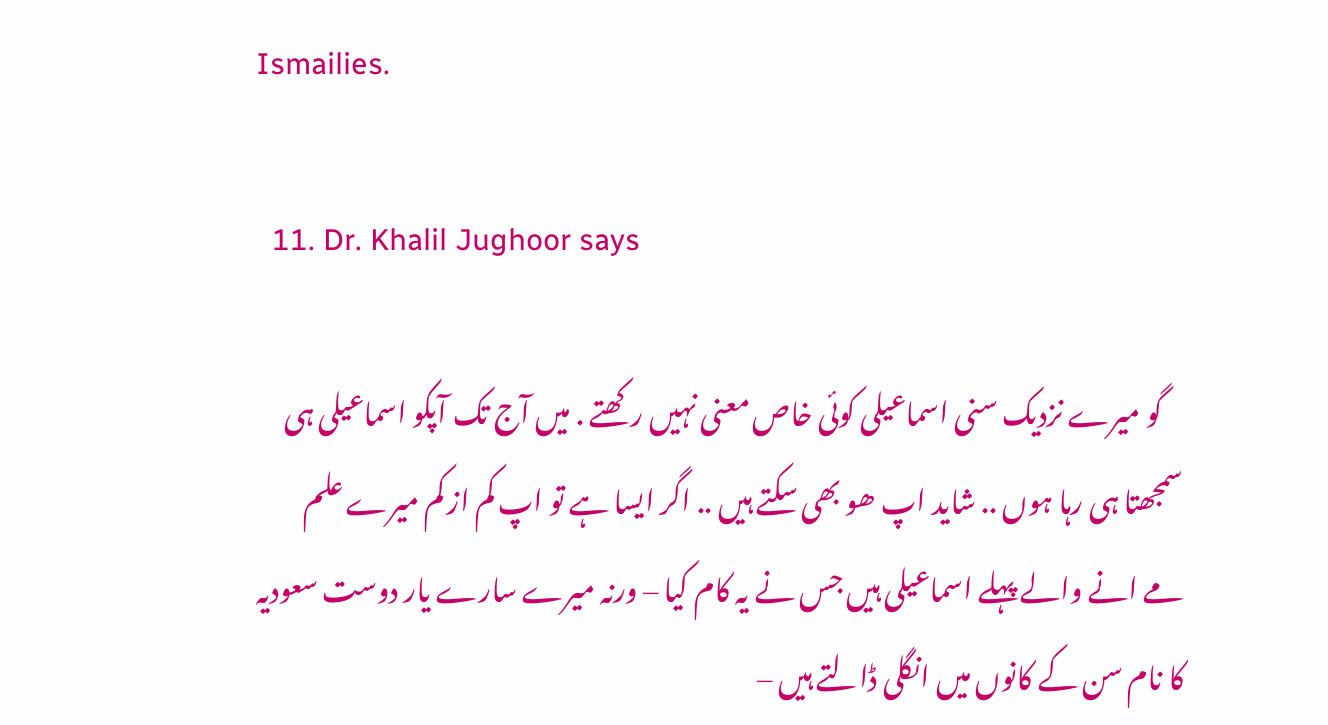Ismailies.

  11. Dr. Khalil Jughoor says

    گو میرے نزدیک سنی اسماعیلی کوئی خاص معنی نہیں رکھتے . میں آج تک آپکو اسماعیلی ہی سمجھتا ہی رہا ہوں .. شاید اپ ھو بھی سکتے ہیں .. اگر ایسا ہے تو اپ کم از کم میرے علم مے انے والے پہلے اسماعیلی ہیں جس نے یہ کام کیا – ورنہ میرے سارے یار دوست سعودیہ کا نام سن کے کانوں میں انگلی ڈالتے ہیں –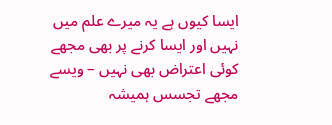ایسا کیوں ہے یہ میرے علم میں نہیں اور ایسا کرنے پر بھی مجھے کوئی اعتراض بھی نہیں – ویسے مجھے تجسس ہمیشہ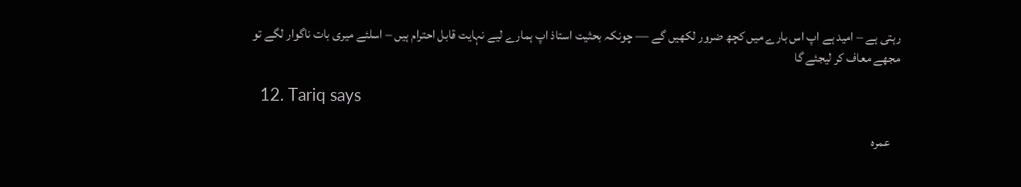رہتی ہے – امید ہے اپ اس بارے میں کچھ ضرور لکھیں گے — چونکہ بحثیت استاذ اپ ہمارے لیے نہایت قابل احترام ہیں – اسلئے میری بات ناگوار لگے تو مجھے معاف کر لیجئے گا

  12. Tariq says

    عمرہ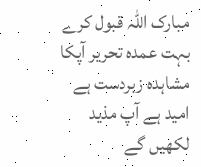مبارک اللہ قبول کرے بہت عمدہ تحریر آپکا مشاہدہ زبردست ہے امید ہے آپ مذید لکھیں گے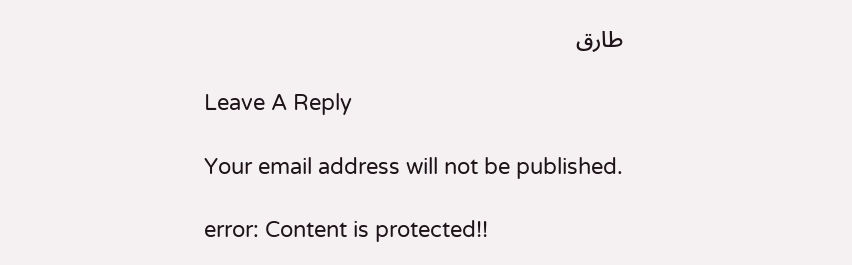طارق

Leave A Reply

Your email address will not be published.

error: Content is protected!!